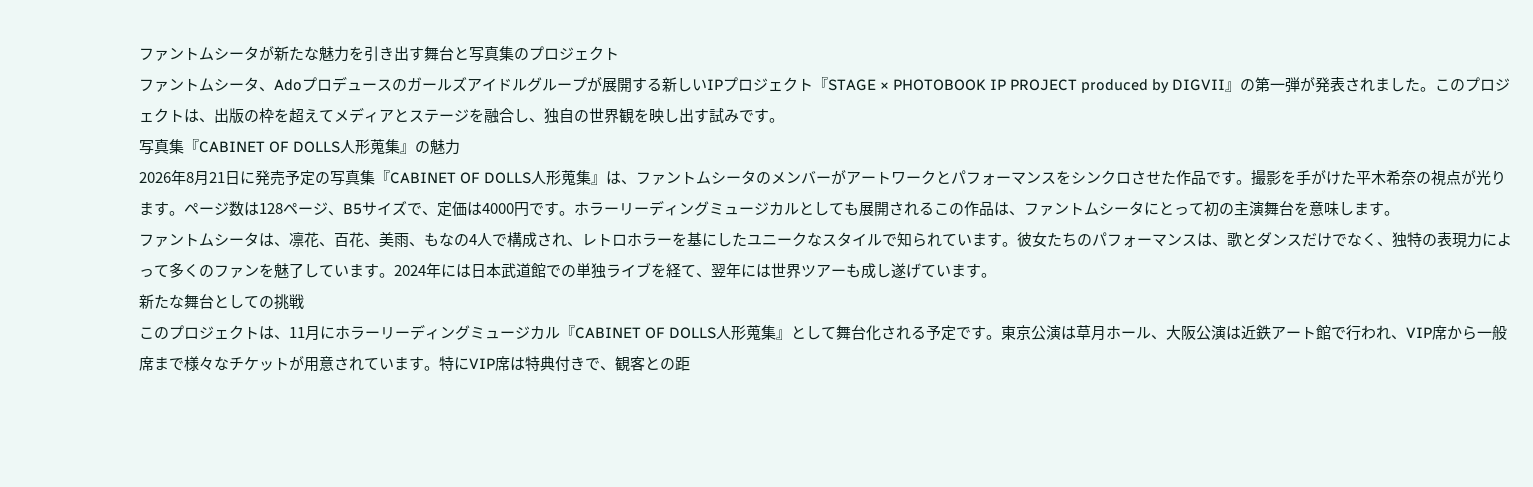ファントムシータが新たな魅力を引き出す舞台と写真集のプロジェクト
ファントムシータ、Adoプロデュースのガールズアイドルグループが展開する新しいIPプロジェクト『STAGE × PHOTOBOOK IP PROJECT produced by DIGVII』の第一弾が発表されました。このプロジェクトは、出版の枠を超えてメディアとステージを融合し、独自の世界観を映し出す試みです。
写真集『CABINET OF DOLLS人形蒐集』の魅力
2026年8月21日に発売予定の写真集『CABINET OF DOLLS人形蒐集』は、ファントムシータのメンバーがアートワークとパフォーマンスをシンクロさせた作品です。撮影を手がけた平木希奈の視点が光ります。ページ数は128ページ、B5サイズで、定価は4000円です。ホラーリーディングミュージカルとしても展開されるこの作品は、ファントムシータにとって初の主演舞台を意味します。
ファントムシータは、凛花、百花、美雨、もなの4人で構成され、レトロホラーを基にしたユニークなスタイルで知られています。彼女たちのパフォーマンスは、歌とダンスだけでなく、独特の表現力によって多くのファンを魅了しています。2024年には日本武道館での単独ライブを経て、翌年には世界ツアーも成し遂げています。
新たな舞台としての挑戦
このプロジェクトは、11月にホラーリーディングミュージカル『CABINET OF DOLLS人形蒐集』として舞台化される予定です。東京公演は草月ホール、大阪公演は近鉄アート館で行われ、VIP席から一般席まで様々なチケットが用意されています。特にVIP席は特典付きで、観客との距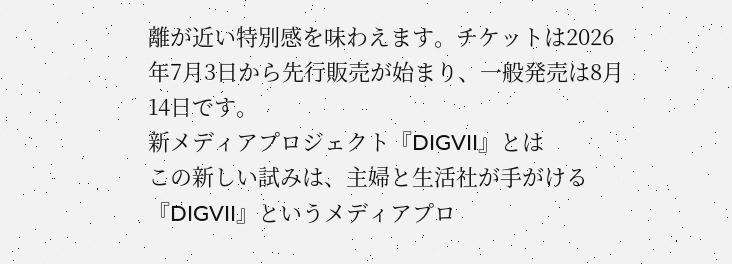離が近い特別感を味わえます。チケットは2026年7月3日から先行販売が始まり、一般発売は8月14日です。
新メディアプロジェクト『DIGVII』とは
この新しい試みは、主婦と生活社が手がける『DIGVII』というメディアプロ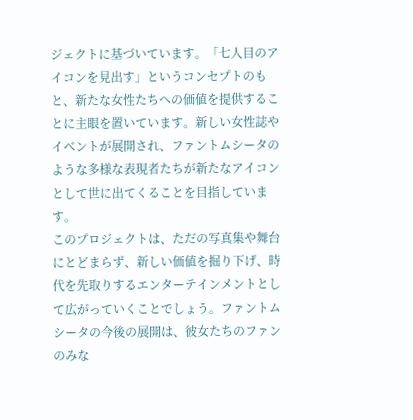ジェクトに基づいています。「七人目のアイコンを見出す」というコンセプトのもと、新たな女性たちへの価値を提供することに主眼を置いています。新しい女性誌やイベントが展開され、ファントムシータのような多様な表現者たちが新たなアイコンとして世に出てくることを目指しています。
このプロジェクトは、ただの写真集や舞台にとどまらず、新しい価値を掘り下げ、時代を先取りするエンターテインメントとして広がっていくことでしょう。ファントムシータの今後の展開は、彼女たちのファンのみな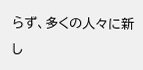らず、多くの人々に新し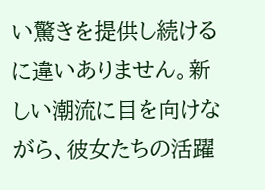い驚きを提供し続けるに違いありません。新しい潮流に目を向けながら、彼女たちの活躍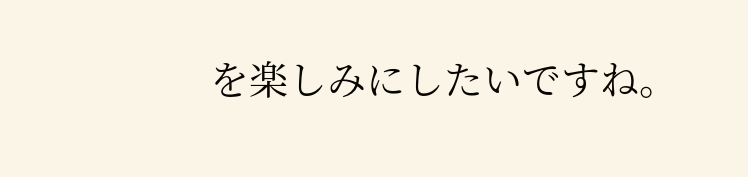を楽しみにしたいですね。